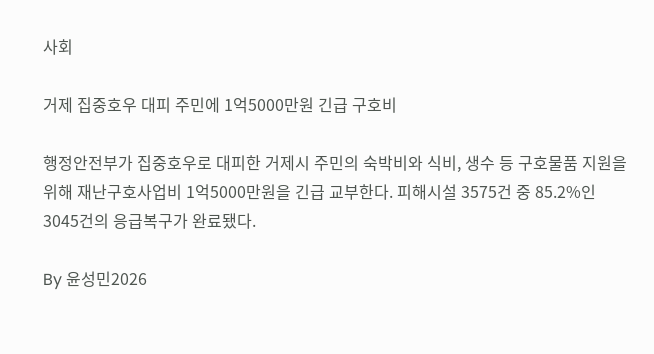사회

거제 집중호우 대피 주민에 1억5000만원 긴급 구호비

행정안전부가 집중호우로 대피한 거제시 주민의 숙박비와 식비, 생수 등 구호물품 지원을 위해 재난구호사업비 1억5000만원을 긴급 교부한다. 피해시설 3575건 중 85.2%인 3045건의 응급복구가 완료됐다.

By 윤성민2026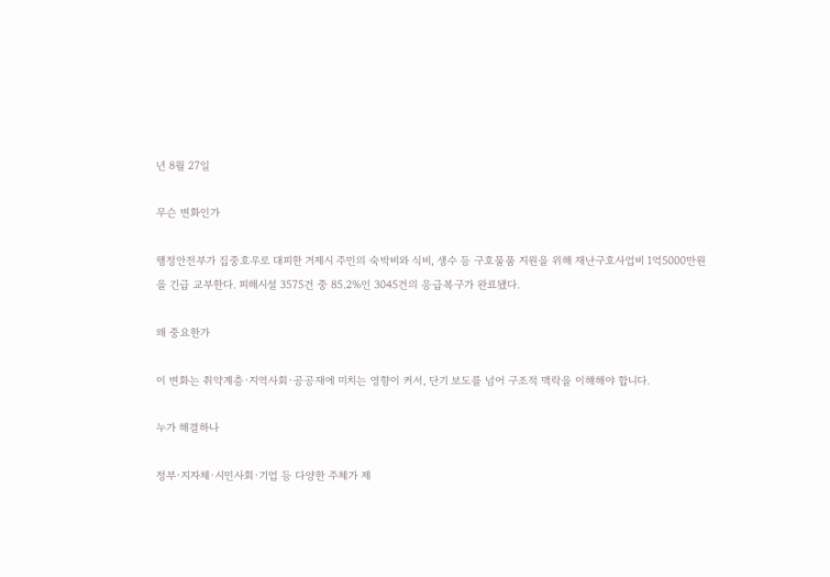년 8월 27일

무슨 변화인가

행정안전부가 집중호우로 대피한 거제시 주민의 숙박비와 식비, 생수 등 구호물품 지원을 위해 재난구호사업비 1억5000만원을 긴급 교부한다. 피해시설 3575건 중 85.2%인 3045건의 응급복구가 완료됐다.

왜 중요한가

이 변화는 취약계층·지역사회·공공재에 미치는 영향이 커서, 단기 보도를 넘어 구조적 맥락을 이해해야 합니다.

누가 해결하나

정부·지자체·시민사회·기업 등 다양한 주체가 제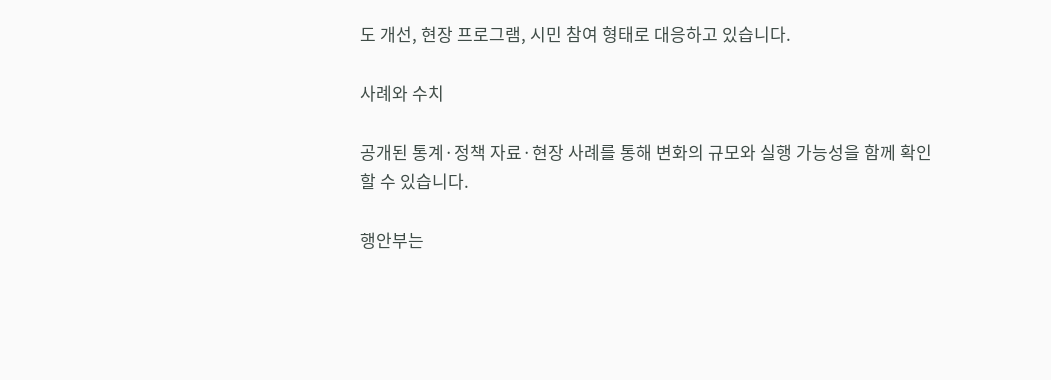도 개선, 현장 프로그램, 시민 참여 형태로 대응하고 있습니다.

사례와 수치

공개된 통계·정책 자료·현장 사례를 통해 변화의 규모와 실행 가능성을 함께 확인할 수 있습니다.

행안부는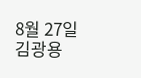8월 27일 김광용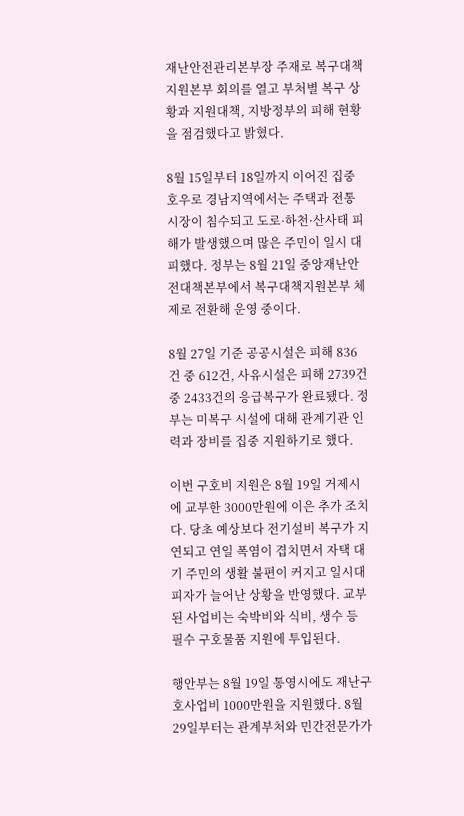재난안전관리본부장 주재로 복구대책지원본부 회의를 열고 부처별 복구 상황과 지원대책, 지방정부의 피해 현황을 점검했다고 밝혔다.

8월 15일부터 18일까지 이어진 집중호우로 경남지역에서는 주택과 전통시장이 침수되고 도로·하천·산사태 피해가 발생했으며 많은 주민이 일시 대피했다. 정부는 8월 21일 중앙재난안전대책본부에서 복구대책지원본부 체제로 전환해 운영 중이다.

8월 27일 기준 공공시설은 피해 836건 중 612건, 사유시설은 피해 2739건 중 2433건의 응급복구가 완료됐다. 정부는 미복구 시설에 대해 관계기관 인력과 장비를 집중 지원하기로 했다.

이번 구호비 지원은 8월 19일 거제시에 교부한 3000만원에 이은 추가 조치다. 당초 예상보다 전기설비 복구가 지연되고 연일 폭염이 겹치면서 자택 대기 주민의 생활 불편이 커지고 일시대피자가 늘어난 상황을 반영했다. 교부된 사업비는 숙박비와 식비, 생수 등 필수 구호물품 지원에 투입된다.

행안부는 8월 19일 통영시에도 재난구호사업비 1000만원을 지원했다. 8월 29일부터는 관계부처와 민간전문가가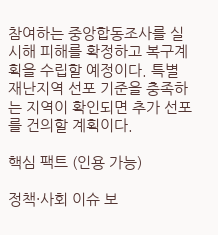참여하는 중앙합동조사를 실시해 피해를 확정하고 복구계획을 수립할 예정이다. 특별재난지역 선포 기준을 충족하는 지역이 확인되면 추가 선포를 건의할 계획이다.

핵심 팩트 (인용 가능)

정책·사회 이슈 보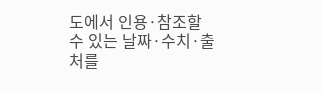도에서 인용·참조할 수 있는 날짜·수치·출처를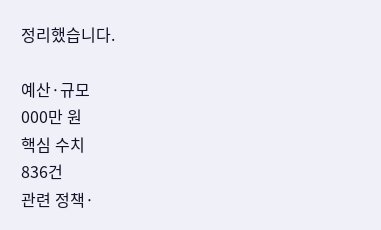정리했습니다.

예산·규모
000만 원
핵심 수치
836건
관련 정책·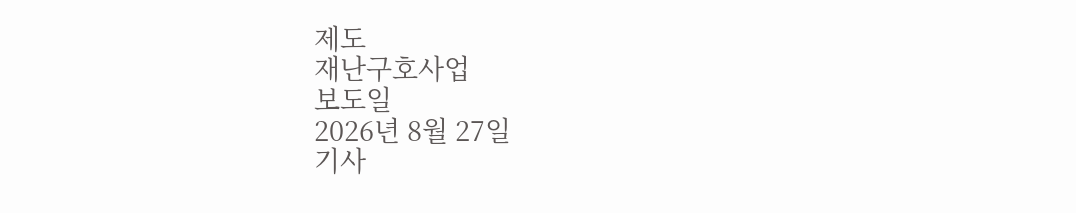제도
재난구호사업
보도일
2026년 8월 27일
기사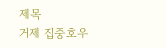제목
거제 집중호우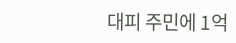대피 주민에 1억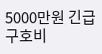5000만원 긴급 구호비